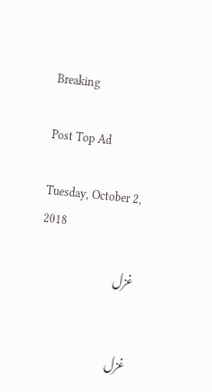Breaking

Post Top Ad

Tuesday, October 2, 2018

غزل


غزل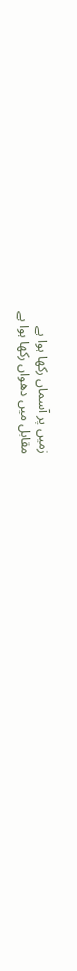زمیں پر آسماں رکھا ہوا ہے
مقابل میں دھواں رکھا ہوا ہے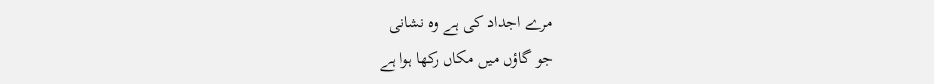مرے اجداد کی ہے وہ نشانی
جو گاؤں میں مکاں رکھا ہوا ہے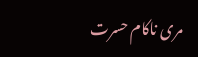مری ناکام حسرت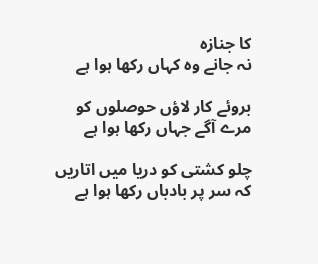کا جنازہ
نہ جانے وہ کہاں رکھا ہوا ہے

بروئے کار لاؤں حوصلوں کو
مرے آگے جہاں رکھا ہوا ہے

چلو کشتی کو دریا میں اتاریں
کہ سر پر بادباں رکھا ہوا ہے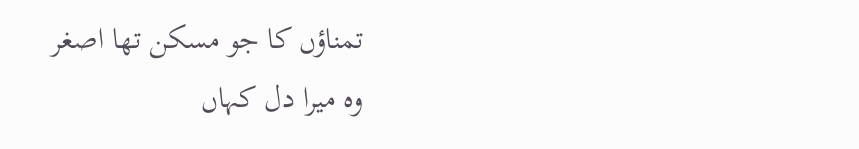تمناؤں کا جو مسکن تھا اصغر
وہ میرا دل کہاں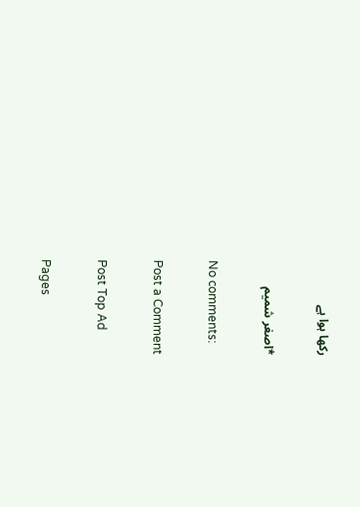رکھا ہوا ہے

*اصغر شمیم

No comments:

Post a Comment

Post Top Ad

Pages